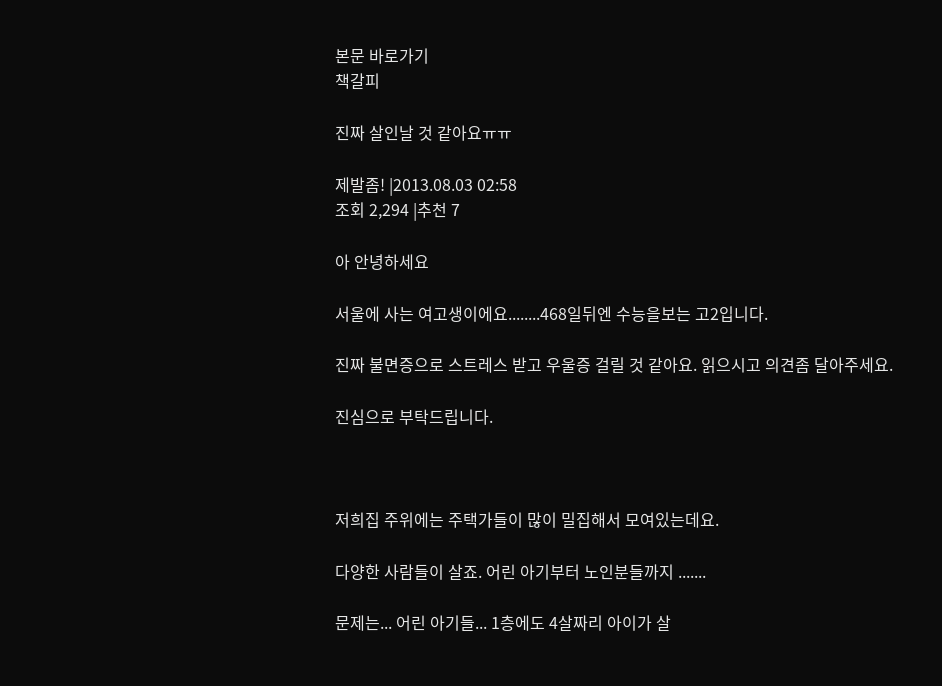본문 바로가기
책갈피

진짜 살인날 것 같아요ㅠㅠ

제발좀! |2013.08.03 02:58
조회 2,294 |추천 7

아 안녕하세요

서울에 사는 여고생이에요........468일뒤엔 수능을보는 고2입니다.

진짜 불면증으로 스트레스 받고 우울증 걸릴 것 같아요. 읽으시고 의견좀 달아주세요.

진심으로 부탁드립니다.



저희집 주위에는 주택가들이 많이 밀집해서 모여있는데요.

다양한 사람들이 살죠. 어린 아기부터 노인분들까지 .......

문제는... 어린 아기들... 1층에도 4살짜리 아이가 살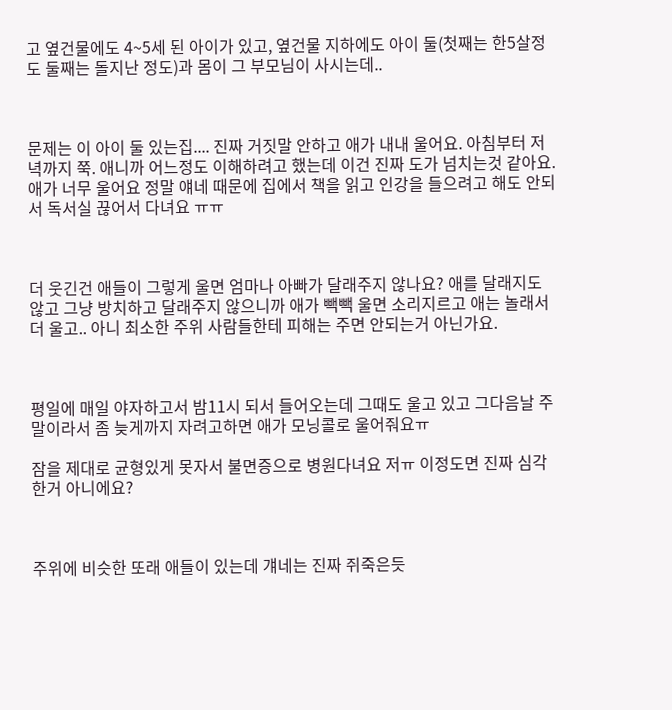고 옆건물에도 4~5세 된 아이가 있고, 옆건물 지하에도 아이 둘(첫째는 한5살정도 둘째는 돌지난 정도)과 몸이 그 부모님이 사시는데..



문제는 이 아이 둘 있는집.... 진짜 거짓말 안하고 애가 내내 울어요. 아침부터 저녁까지 쭉. 애니까 어느정도 이해하려고 했는데 이건 진짜 도가 넘치는것 같아요. 애가 너무 울어요 정말 얘네 때문에 집에서 책을 읽고 인강을 들으려고 해도 안되서 독서실 끊어서 다녀요 ㅠㅠ



더 웃긴건 애들이 그렇게 울면 엄마나 아빠가 달래주지 않나요? 애를 달래지도 않고 그냥 방치하고 달래주지 않으니까 애가 빽빽 울면 소리지르고 애는 놀래서 더 울고.. 아니 최소한 주위 사람들한테 피해는 주면 안되는거 아닌가요.



평일에 매일 야자하고서 밤11시 되서 들어오는데 그때도 울고 있고 그다음날 주말이라서 좀 늦게까지 자려고하면 애가 모닝콜로 울어줘요ㅠ

잠을 제대로 균형있게 못자서 불면증으로 병원다녀요 저ㅠ 이정도면 진짜 심각한거 아니에요?



주위에 비슷한 또래 애들이 있는데 걔네는 진짜 쥐죽은듯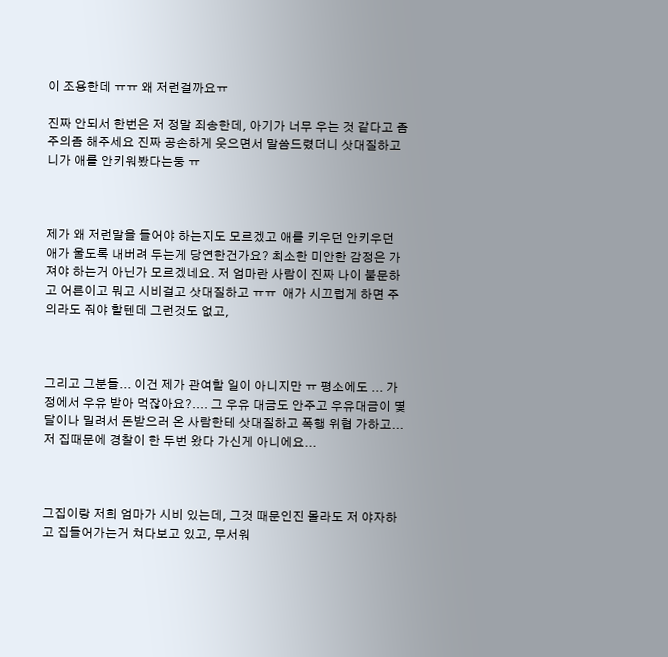이 조용한데 ㅠㅠ 왜 저런걸까요ㅠ

진짜 안되서 한번은 저 정말 죄송한데, 아기가 너무 우는 것 같다고 좀 주의좀 해주세요 진짜 공손하게 웃으면서 말씀드렸더니 삿대질하고 니가 애를 안키워봤다는둥 ㅠ



제가 왜 저런말을 들어야 하는지도 모르겠고 애를 키우던 안키우던 애가 울도록 내버려 두는게 당연한건가요? 최소한 미안한 감정은 가져야 하는거 아닌가 모르겠네요. 저 엄마란 사람이 진짜 나이 불문하고 어른이고 뭐고 시비걸고 삿대질하고 ㅠㅠ  애가 시끄럽게 하면 주의라도 줘야 할텐데 그런것도 없고,



그리고 그분들... 이건 제가 관여할 일이 아니지만 ㅠ 평소에도 ... 가정에서 우유 받아 먹잖아요?.... 그 우유 대금도 안주고 우유대금이 몇달이나 밀려서 돈받으러 온 사람한테 삿대질하고 폭행 위협 가하고... 저 집때문에 경찰이 한 두번 왔다 가신게 아니에요...



그집이랑 저희 엄마가 시비 있는데, 그것 때문인진 몰라도 저 야자하고 집들어가는거 쳐다보고 있고, 무서워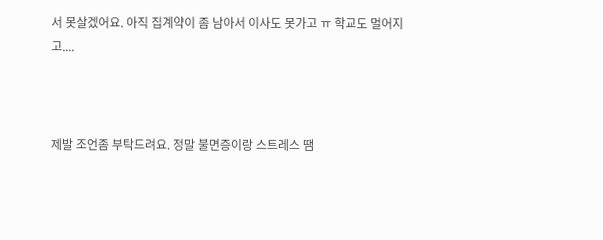서 못살겠어요. 아직 집계약이 좀 남아서 이사도 못가고 ㅠ 학교도 멀어지고....



제발 조언좀 부탁드려요. 정말 불면증이랑 스트레스 땜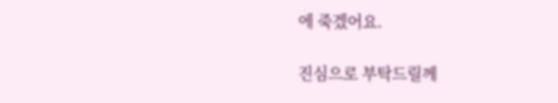에 죽겠어요.

진심으로 부탁드릴께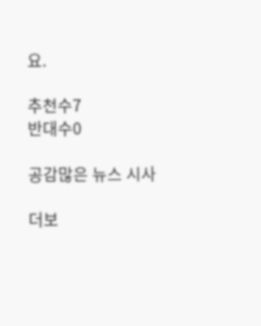요.

추천수7
반대수0

공감많은 뉴스 시사

더보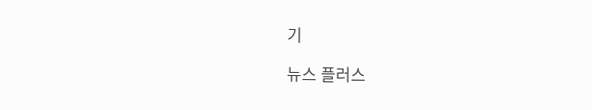기

뉴스 플러스